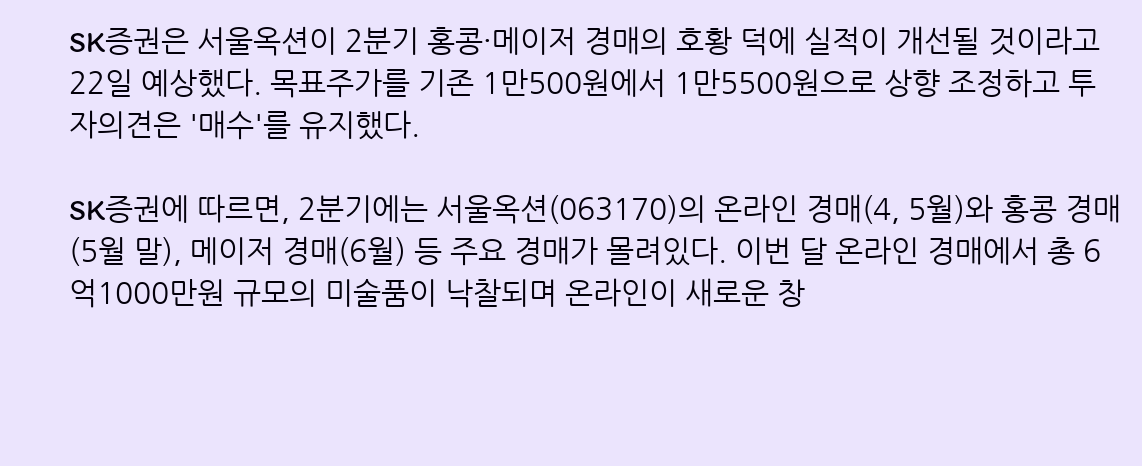SK증권은 서울옥션이 2분기 홍콩·메이저 경매의 호황 덕에 실적이 개선될 것이라고 22일 예상했다. 목표주가를 기존 1만500원에서 1만5500원으로 상향 조정하고 투자의견은 '매수'를 유지했다.

SK증권에 따르면, 2분기에는 서울옥션(063170)의 온라인 경매(4, 5월)와 홍콩 경매(5월 말), 메이저 경매(6월) 등 주요 경매가 몰려있다. 이번 달 온라인 경매에서 총 6억1000만원 규모의 미술품이 낙찰되며 온라인이 새로운 창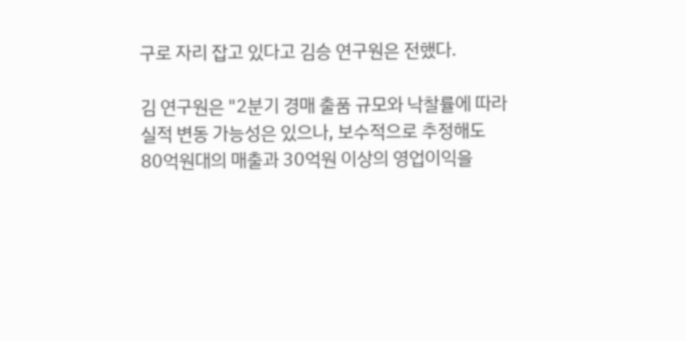구로 자리 잡고 있다고 김승 연구원은 전했다.

김 연구원은 "2분기 경매 출품 규모와 낙찰률에 따라 실적 변동 가능성은 있으나, 보수적으로 추정해도 80억원대의 매출과 30억원 이상의 영업이익을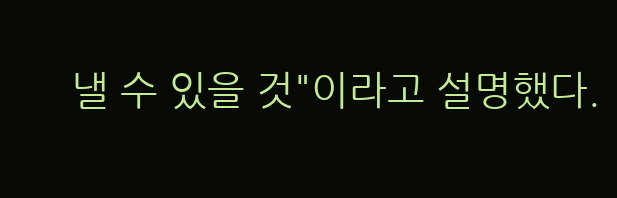낼 수 있을 것"이라고 설명했다.